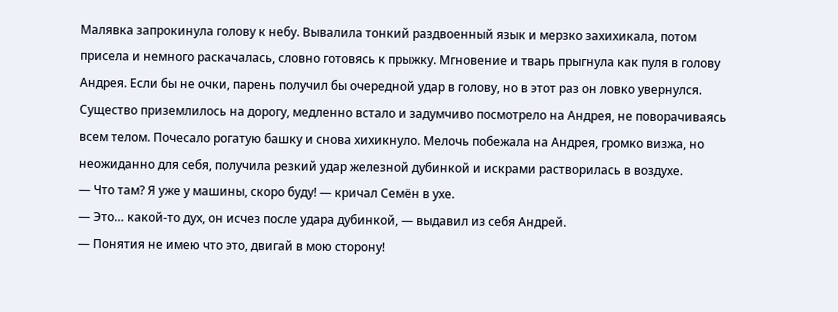Малявка запрокинула голову к небу. Вывалила тонкий раздвоенный язык и мерзко захихикала, потом присела и немного раскачалась, словно готовясь к прыжку. Мгновение и тварь прыгнула как пуля в голову Андрея. Если бы не очки, парень получил бы очередной удар в голову, но в этот раз он ловко увернулся.
Существо приземлилось на дорогу, медленно встало и задумчиво посмотрело на Андрея, не поворачиваясь всем телом. Почесало рогатую башку и снова хихикнуло. Мелочь побежала на Андрея, громко визжа, но неожиданно для себя, получила резкий удар железной дубинкой и искрами растворилась в воздухе.
— Что там? Я уже у машины, скоро буду! — кричал Семён в ухе.
— Это… какой-то дух, он исчез после удара дубинкой, — выдавил из себя Андрей.
— Понятия не имею что это, двигай в мою сторону!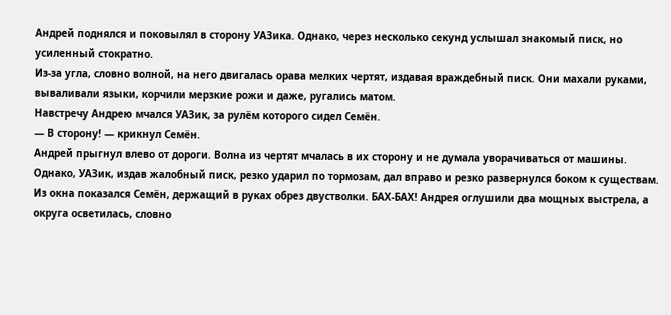Андрей поднялся и поковылял в сторону УАЗика. Однако, через несколько секунд услышал знакомый писк, но усиленный стократно.
Из-за угла, словно волной, на него двигалась орава мелких чертят, издавая враждебный писк. Они махали руками, вываливали языки, корчили мерзкие рожи и даже, ругались матом.
Навстречу Андрею мчался УАЗик, за рулём которого сидел Семён.
— В сторону! — крикнул Семён.
Андрей прыгнул влево от дороги. Волна из чертят мчалась в их сторону и не думала уворачиваться от машины. Однако, УАЗик, издав жалобный писк, резко ударил по тормозам, дал вправо и резко развернулся боком к существам.
Из окна показался Семён, держащий в руках обрез двустволки. БАХ-БАХ! Андрея оглушили два мощных выстрела, а округа осветилась, словно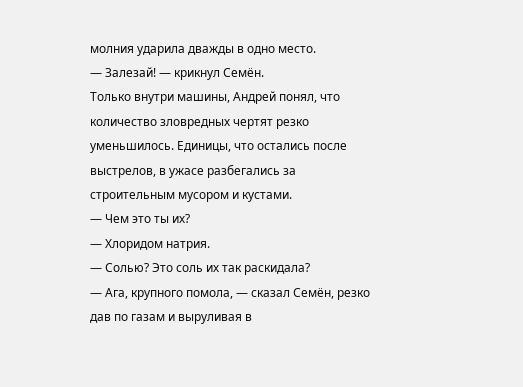молния ударила дважды в одно место.
— Залезай! — крикнул Семён.
Только внутри машины, Андрей понял, что количество зловредных чертят резко уменьшилось. Единицы, что остались после выстрелов, в ужасе разбегались за строительным мусором и кустами.
— Чем это ты их?
— Хлоридом натрия.
— Солью? Это соль их так раскидала?
— Ага, крупного помола, — сказал Семён, резко дав по газам и выруливая в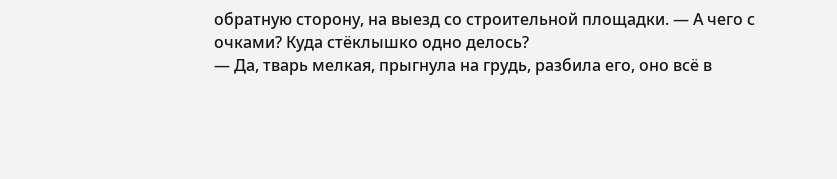обратную сторону, на выезд со строительной площадки. — А чего с очками? Куда стёклышко одно делось?
— Да, тварь мелкая, прыгнула на грудь, разбила его, оно всё в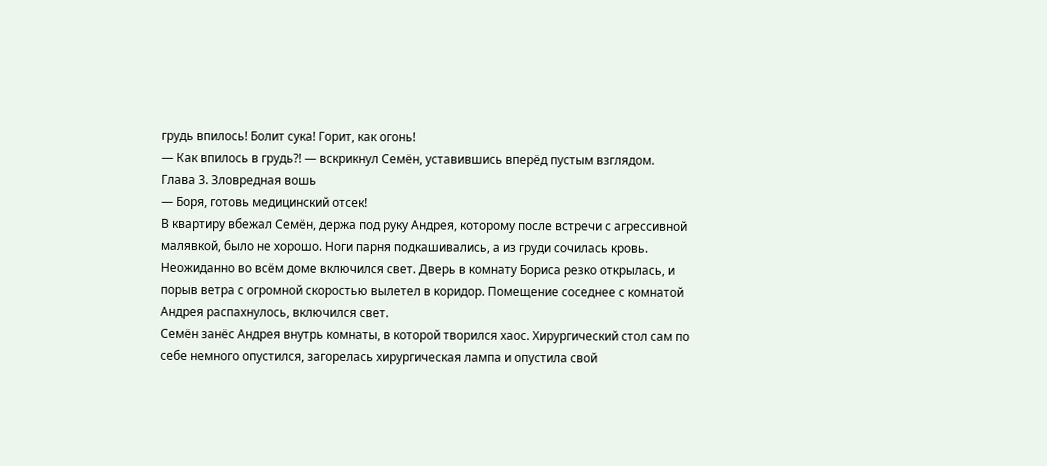грудь впилось! Болит сука! Горит, как огонь!
— Как впилось в грудь?! — вскрикнул Семён, уставившись вперёд пустым взглядом.
Глава 3. Зловредная вошь
— Боря, готовь медицинский отсек!
В квартиру вбежал Семён, держа под руку Андрея, которому после встречи с агрессивной малявкой, было не хорошо. Ноги парня подкашивались, а из груди сочилась кровь.
Неожиданно во всём доме включился свет. Дверь в комнату Бориса резко открылась, и порыв ветра с огромной скоростью вылетел в коридор. Помещение соседнее с комнатой Андрея распахнулось, включился свет.
Семён занёс Андрея внутрь комнаты, в которой творился хаос. Хирургический стол сам по себе немного опустился, загорелась хирургическая лампа и опустила свой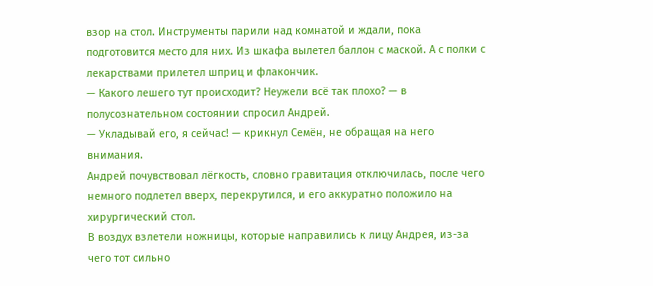взор на стол. Инструменты парили над комнатой и ждали, пока подготовится место для них. Из шкафа вылетел баллон с маской. А с полки с лекарствами прилетел шприц и флакончик.
— Какого лешего тут происходит? Неужели всё так плохо? — в полусознательном состоянии спросил Андрей.
— Укладывай его, я сейчас! — крикнул Семён, не обращая на него внимания.
Андрей почувствовал лёгкость, словно гравитация отключилась, после чего немного подлетел вверх, перекрутился, и его аккуратно положило на хирургический стол.
В воздух взлетели ножницы, которые направились к лицу Андрея, из-за чего тот сильно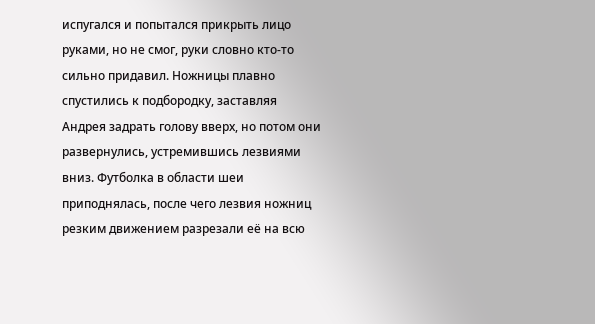испугался и попытался прикрыть лицо руками, но не смог, руки словно кто-то сильно придавил. Ножницы плавно спустились к подбородку, заставляя Андрея задрать голову вверх, но потом они развернулись, устремившись лезвиями вниз. Футболка в области шеи приподнялась, после чего лезвия ножниц резким движением разрезали её на всю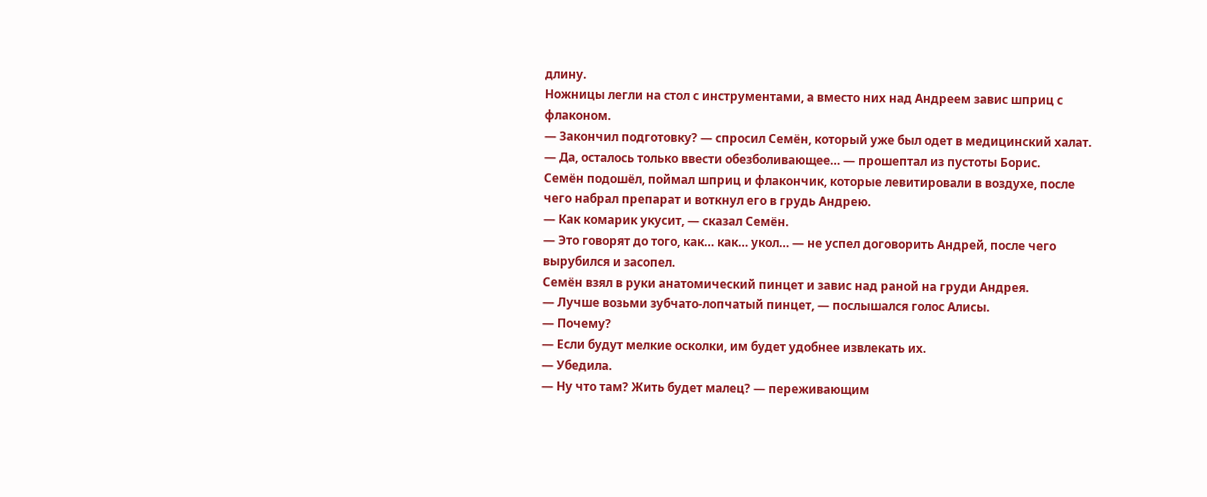длину.
Ножницы легли на стол с инструментами, а вместо них над Андреем завис шприц с флаконом.
— Закончил подготовку? — спросил Семён, который уже был одет в медицинский халат.
— Да, осталось только ввести обезболивающее… — прошептал из пустоты Борис.
Семён подошёл, поймал шприц и флакончик, которые левитировали в воздухе, после чего набрал препарат и воткнул его в грудь Андрею.
— Как комарик укусит, — сказал Семён.
— Это говорят до того, как… как… укол… — не успел договорить Андрей, после чего вырубился и засопел.
Семён взял в руки анатомический пинцет и завис над раной на груди Андрея.
— Лучше возьми зубчато-лопчатый пинцет, — послышался голос Алисы.
— Почему?
— Если будут мелкие осколки, им будет удобнее извлекать их.
— Убедила.
— Ну что там? Жить будет малец? — переживающим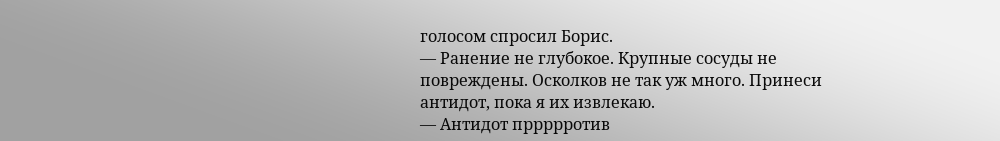голосом спросил Борис.
— Ранение не глубокое. Крупные сосуды не повреждены. Осколков не так уж много. Принеси антидот, пока я их извлекаю.
— Антидот пррррротив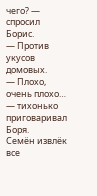чего? — спросил Борис.
— Против укусов домовых.
— Плохо, очень плохо… — тихонько приговаривал Боря.
Семён извлёк все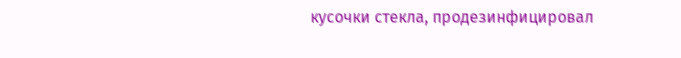кусочки стекла, продезинфицировал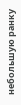небольшую ранку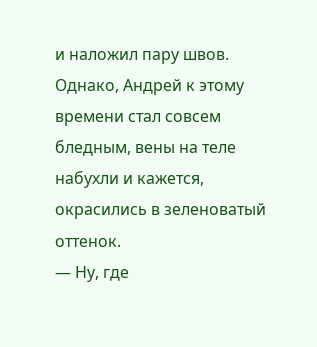и наложил пару швов. Однако, Андрей к этому времени стал совсем бледным, вены на теле набухли и кажется, окрасились в зеленоватый оттенок.
— Ну, где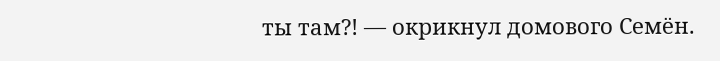ты там?! — окрикнул домового Семён.